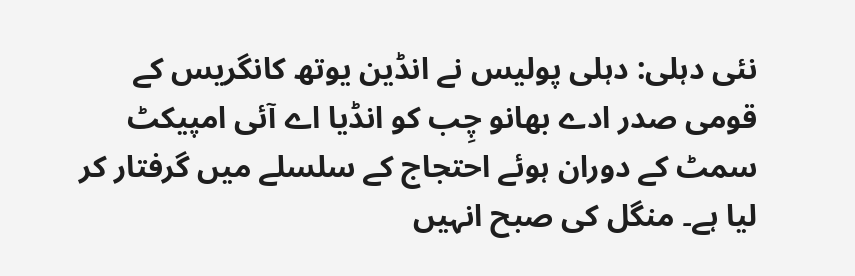نئی دہلی: دہلی پولیس نے انڈین یوتھ کانگریس کے قومی صدر ادے بھانو چِب کو انڈیا اے آئی امپیکٹ سمٹ کے دوران ہوئے احتجاج کے سلسلے میں گرفتار کر لیا ہے۔ منگل کی صبح انہیں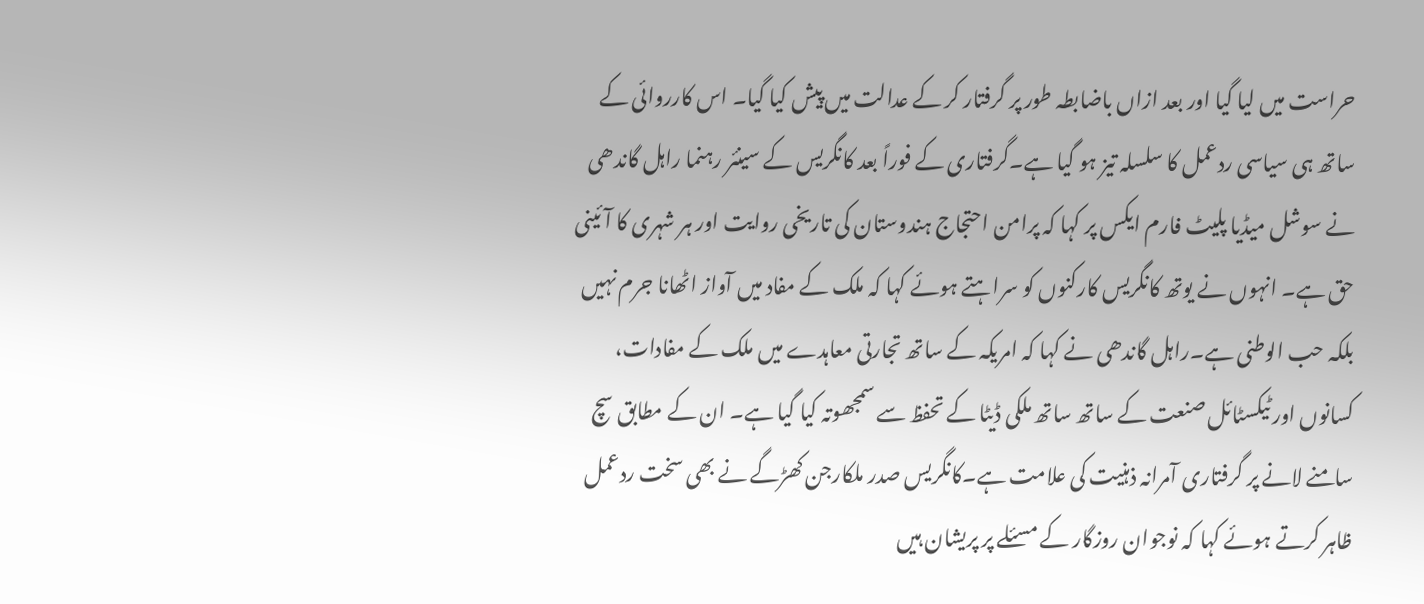حراست میں لیا گیا اور بعد ازاں باضابطہ طور پر گرفتار کر کے عدالت میں پیش کیا گیا۔ اس کارروائی کے ساتھ ہی سیاسی ردعمل کا سلسلہ تیز ہو گیا ہے۔گرفتاری کے فوراً بعد کانگریس کے سینئر رہنما راہل گاندھی نے سوشل میڈیا پلیٹ فارم ایکس پر کہا کہ پرامن احتجاج ہندوستان کی تاریخی روایت اور ہر شہری کا آئینی حق ہے۔ انہوں نے یوتھ کانگریس کارکنوں کو سراہتے ہوئے کہا کہ ملک کے مفاد میں آواز اٹھانا جرم نہیں بلکہ حب الوطنی ہے۔راہل گاندھی نے کہا کہ امریکہ کے ساتھ تجارتی معاہدے میں ملک کے مفادات، کسانوں اور ٹیکسٹائل صنعت کے ساتھ ساتھ ملکی ڈیٹا کے تحفظ سے سمجھوتہ کیا گیا ہے۔ ان کے مطابق سچ سامنے لانے پر گرفتاری آمرانہ ذہنیت کی علامت ہے۔کانگریس صدر ملکارجن کھڑگے نے بھی سخت ردعمل ظاہر کرتے ہوئے کہا کہ نوجوان روزگار کے مسئلے پر پریشان ہیں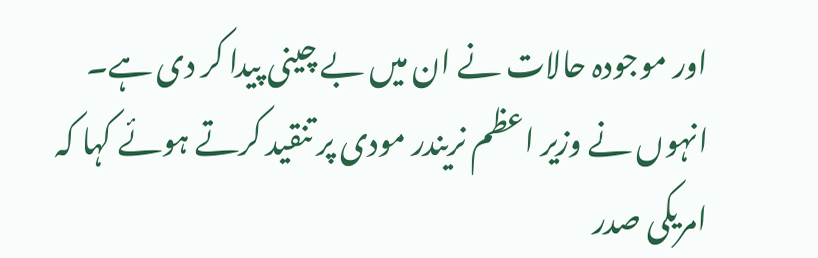اور موجودہ حالات نے ان میں بے چینی پیدا کر دی ہے۔ انہوں نے وزیر اعظم نریندر مودی پر تنقید کرتے ہوئے کہا کہ امریکی صدر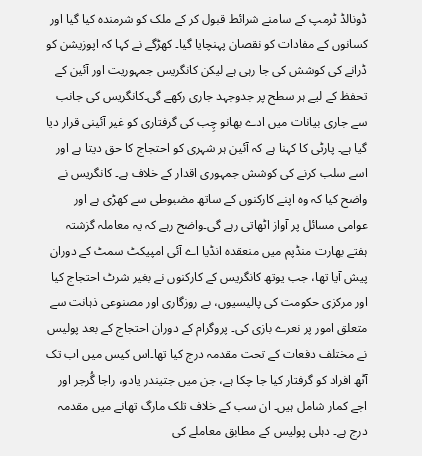ڈونالڈ ٹرمپ کے سامنے شرائط قبول کر کے ملک کو شرمندہ کیا گیا اور کسانوں کے مفادات کو نقصان پہنچایا گیا۔ کھڑگے نے کہا کہ اپوزیشن کو ڈرانے کی کوشش کی جا رہی ہے لیکن کانگریس جمہوریت اور آئین کے تحفظ کے لیے ہر سطح پر جدوجہد جاری رکھے گی۔کانگریس کی جانب سے جاری بیانات میں ادے بھانو چِب کی گرفتاری کو غیر آئینی قرار دیا گیا ہے۔ پارٹی کا کہنا ہے کہ آئین ہر شہری کو احتجاج کا حق دیتا ہے اور اسے سلب کرنے کی کوشش جمہوری اقدار کے خلاف ہے۔ کانگریس نے واضح کیا کہ وہ اپنے کارکنوں کے ساتھ مضبوطی سے کھڑی ہے اور عوامی مسائل پر آواز اٹھاتی رہے گی۔واضح رہے کہ یہ معاملہ گزشتہ ہفتے بھارت منڈپم میں منعقدہ انڈیا اے آئی امپیکٹ سمٹ کے دوران پیش آیا تھا، جب یوتھ کانگریس کے کارکنوں نے بغیر شرٹ احتجاج کیا اور مرکزی حکومت کی پالیسیوں، بے روزگاری اور مصنوعی ذہانت سے متعلق امور پر نعرے بازی کی۔ پروگرام کے دوران احتجاج کے بعد پولیس نے مختلف دفعات کے تحت مقدمہ درج کیا تھا۔اس کیس میں اب تک آٹھ افراد کو گرفتار کیا جا چکا ہے، جن میں جتیندر یادو، راجا گُرجر اور اجے کمار شامل ہیں۔ ان سب کے خلاف تلک مارگ تھانے میں مقدمہ درج ہے۔ دہلی پولیس کے مطابق معاملے کی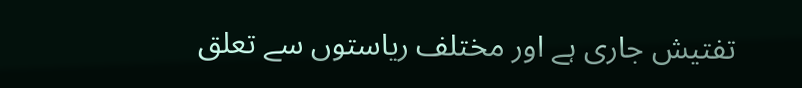تفتیش جاری ہے اور مختلف ریاستوں سے تعلق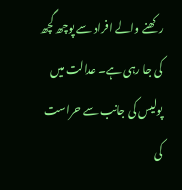رکھنے والے افراد سے پوچھ گچھ کی جا رہی ہے۔ عدالت میں پولیس کی جانب سے حراست کی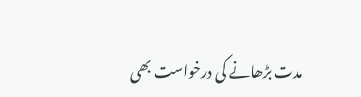مدت بڑھانے کی درخواست بھی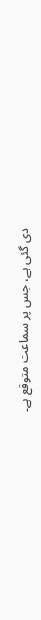دی گئی ہے، جس پر سماعت متوقع ہے۔